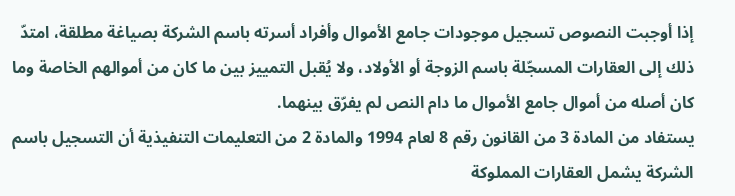إذا أوجبت النصوص تسجيل موجودات جامع الأموال وأفراد أسرته باسم الشركة بصياغة مطلقة، امتدّ ذلك إلى العقارات المسجّلة باسم الزوجة أو الأولاد، ولا يُقبل التمييز بين ما كان من أموالهم الخاصة وما كان أصله من أموال جامع الأموال ما دام النص لم يفرّق بينهما.
يستفاد من المادة 3 من القانون رقم 8 لعام 1994 والمادة 2 من التعليمات التنفيذية أن التسجيل باسم الشركة يشمل العقارات المملوكة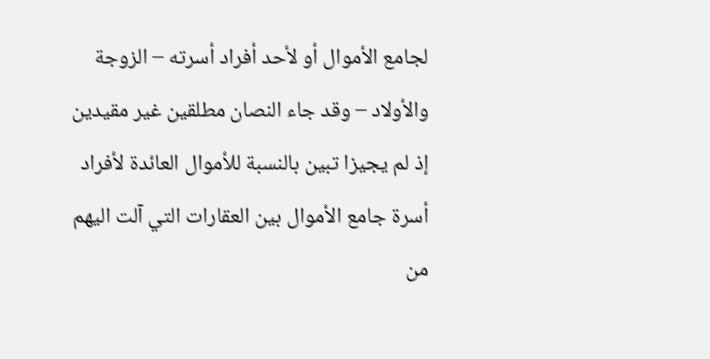لجامع الأموال أو لأحد أفراد أسرته – الزوجة والأولاد – وقد جاء النصان مطلقين غير مقيدين إذ لم يجيزا تبين بالنسبة للأموال العائدة لأفراد أسرة جامع الأموال بين العقارات التي آلت اليهم من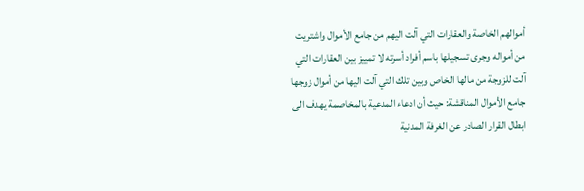أموالهم الخاصة والعقارات التي آلت اليهم من جامع الأموال واشتريت من أمواله وجرى تسجيلها باسم أفراد أسرته لا تمييز بين العقارات التي آلت للزوجة من مالها الخاص وبين تلك التي آلت اليها من أموال زوجها جامع الأموال المناقشة: حيث أن ادعاء المدعية بالمخاصمة يهدف الى ابطال القرار الصادر عن الغرفة المدنية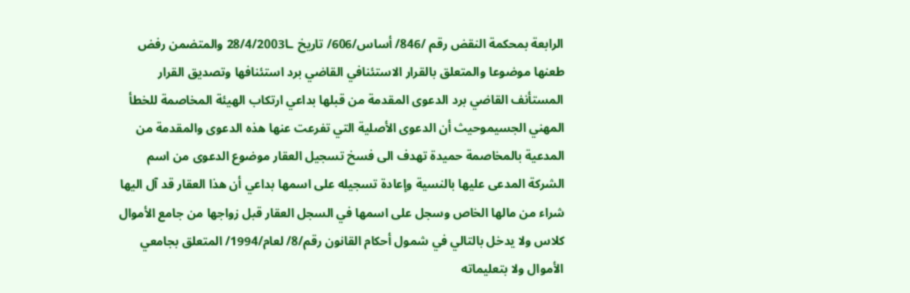الرابعة بمحكمة النقض رقم /846/ أساس/606/ تاريخ ـا28/4/2003 والمتضمن رفض طعنها موضوعا والمتعلق بالقرار الاستئنافي القاضي برد استئنافها وتصديق القرار المستأنف القاضي برد الدعوى المقدمة من قبلها بداعي ارتكاب الهيئة المخاصمة للخطأ المهني الجسيموحيث أن الدعوى الأصلية التي تفرعت عنها هذه الدعوى والمقدمة من المدعية بالمخاصمة حميدة تهدف الى فسخ تسجيل العقار موضوع الدعوى من اسم الشركة المدعى عليها بالنسية وإعادة تسجيله على اسمها بداعي أن هذا العقار قد آل اليها شراء من مالها الخاص وسجل على اسمها في السجل العقار قبل زواجها من جامع الأموال كلاس ولا يدخل بالتالي في شمول أحكام القانون رقم/8/ لعام/1994/ المتعلق بجامعي الأموال ولا بتعليماته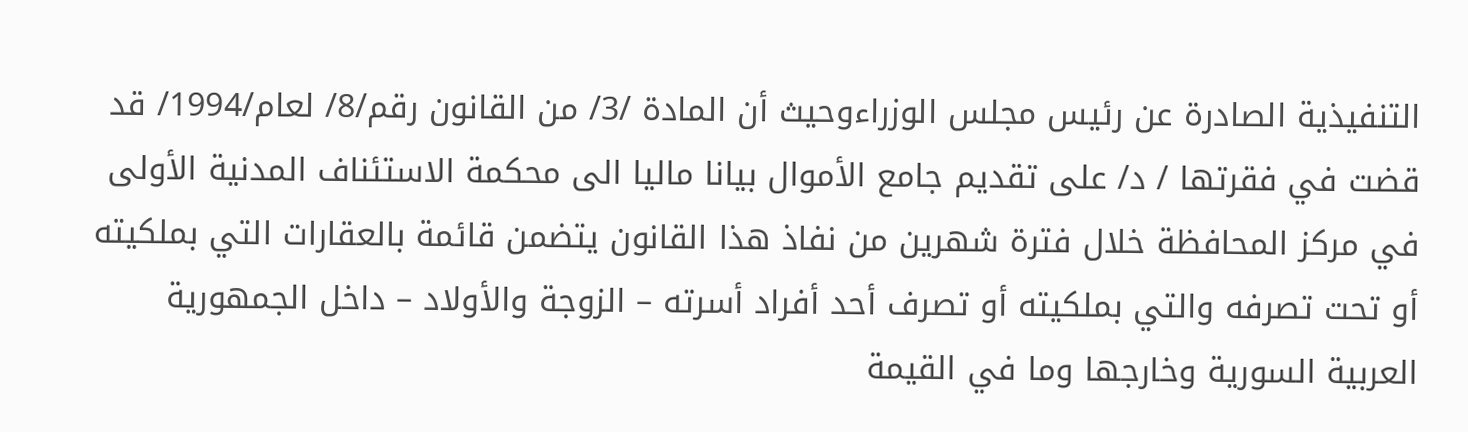التنفيذية الصادرة عن رئيس مجلس الوزراءوحيث أن المادة /3/ من القانون رقم/8/ لعام/1994/ قد قضت في فقرتها / د/ على تقديم جامع الأموال بيانا ماليا الى محكمة الاستئناف المدنية الأولى في مركز المحافظة خلال فترة شهرين من نفاذ هذا القانون يتضمن قائمة بالعقارات التي بملكيته أو تحت تصرفه والتي بملكيته أو تصرف أحد أفراد أسرته – الزوجة والأولاد – داخل الجمهورية العربية السورية وخارجها وما في القيمة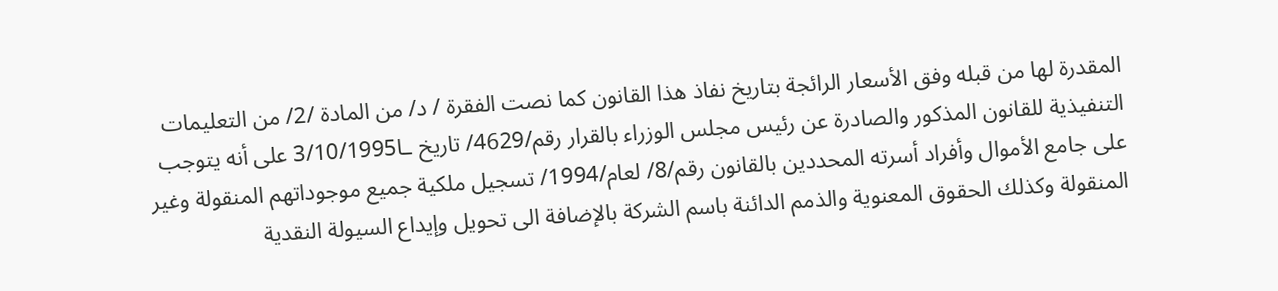المقدرة لها من قبله وفق الأسعار الرائجة بتاريخ نفاذ هذا القانون كما نصت الفقرة / د/ من المادة /2/ من التعليمات التنفيذية للقانون المذكور والصادرة عن رئيس مجلس الوزراء بالقرار رقم/4629/ تاريخ ـا3/10/1995 على أنه يتوجب على جامع الأموال وأفراد أسرته المحددين بالقانون رقم/8/ لعام/1994/ تسجيل ملكية جميع موجوداتهم المنقولة وغير المنقولة وكذلك الحقوق المعنوية والذمم الدائنة باسم الشركة بالإضافة الى تحويل وإيداع السيولة النقدية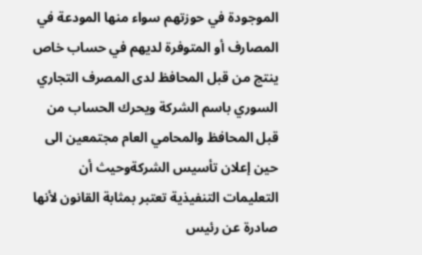الموجودة في حوزتهم سواء منها المودعة في المصارف أو المتوفرة لديهم في حساب خاص ينتج من قبل المحافظ لدى المصرف التجاري السوري باسم الشركة ويحرك الحساب من قبل المحافظ والمحامي العام مجتمعين الى حين إعلان تأسيس الشركةوحيث أن التعليمات التنفيذية تعتبر بمثابة القانون لأنها صادرة عن رئيس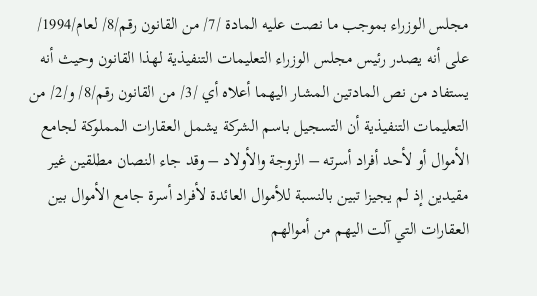مجلس الوزراء بموجب ما نصت عليه المادة /7/ من القانون رقم/8/ لعام/1994/ على أنه يصدر رئيس مجلس الوزراء التعليمات التنفيذية لهذا القانون وحيث أنه يستفاد من نص المادتين المشار اليهما أعلاه أي /3/ من القانون رقم/8/ و/2/ من التعليمات التنفيذية أن التسجيل باسم الشركة يشمل العقارات المملوكة لجامع الأموال أو لأحد أفراد أسرته – الزوجة والأولاد – وقد جاء النصان مطلقين غير مقيدين إذ لم يجيزا تبين بالنسبة للأموال العائدة لأفراد أسرة جامع الأموال بين العقارات التي آلت اليهم من أموالهم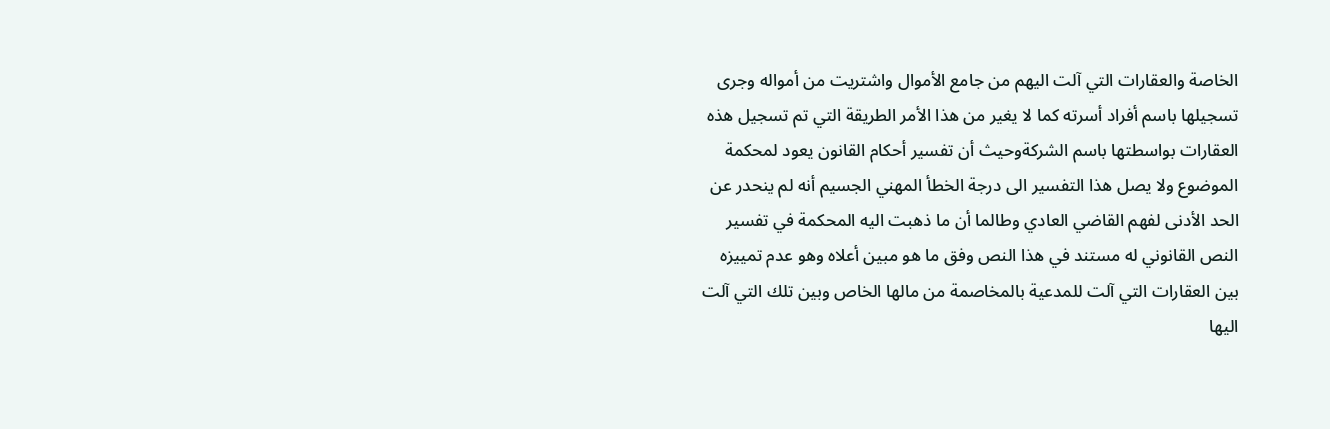الخاصة والعقارات التي آلت اليهم من جامع الأموال واشتريت من أمواله وجرى تسجيلها باسم أفراد أسرته كما لا يغير من هذا الأمر الطريقة التي تم تسجيل هذه العقارات بواسطتها باسم الشركةوحيث أن تفسير أحكام القانون يعود لمحكمة الموضوع ولا يصل هذا التفسير الى درجة الخطأ المهني الجسيم أنه لم ينحدر عن الحد الأدنى لفهم القاضي العادي وطالما أن ما ذهبت اليه المحكمة في تفسير النص القانوني له مستند في هذا النص وفق ما هو مبين أعلاه وهو عدم تمييزه بين العقارات التي آلت للمدعية بالمخاصمة من مالها الخاص وبين تلك التي آلت اليها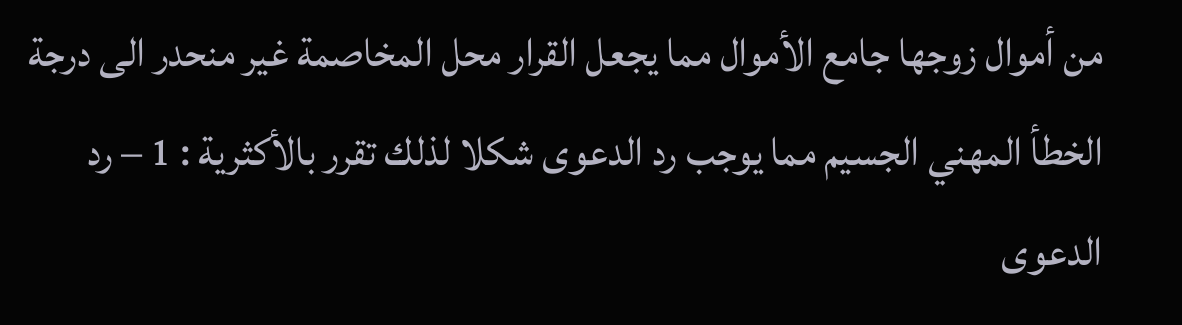من أموال زوجها جامع الأموال مما يجعل القرار محل المخاصمة غير منحدر الى درجة الخطأ المهني الجسيم مما يوجب رد الدعوى شكلا لذلك تقرر بالأكثرية : 1 – رد الدعوى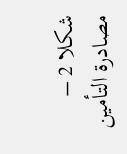شكلا 2 – مصادرة التأمين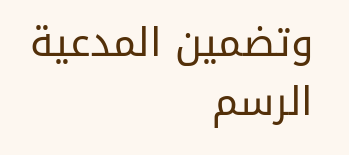وتضمين المدعية الرسم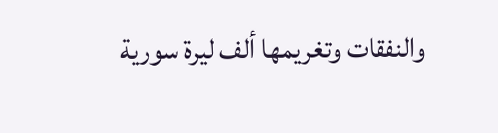والنفقات وتغريمها ألف ليرة سورية